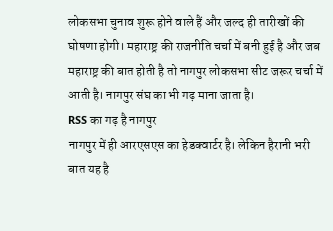लोकसभा चुनाव शुरू होने वाले हैं और जल्द ही तारीखों की घोषणा होगी। महाराष्ट्र की राजनीति चर्चा में बनी हुई है और जब महाराष्ट्र की बात होती है तो नागपुर लोकसभा सीट जरूर चर्चा में आती है। नागपुर संघ का भी गढ़ माना जाता है।
RSS का गढ़ है नागपुर
नागपुर में ही आरएसएस का हेडक्वार्टर है। लेकिन हैरानी भरी बात यह है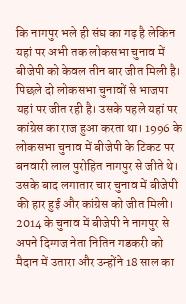कि नागपुर भले ही संघ का गढ़ है लेकिन यहां पर अभी तक लोकसभा चुनाव में बीजेपी को केवल तीन बार जीत मिली है। पिछले दो लोकसभा चुनावों से भाजपा यहां पर जीत रही है। उसके पहले यहां पर कांग्रेस का राज हुआ करता था। 1996 के लोकसभा चुनाव में बीजेपी के टिकट पर बनवारी लाल पुरोहित नागपुर से जीते थे। उसके बाद लगातार चार चुनाव में बीजेपी की हार हुई और कांग्रेस को जीत मिली।
2014 के चुनाव में बीजेपी ने नागपुर से अपने दिग्गज नेता नितिन गडकरी को मैदान में उतारा और उन्होंने 18 साल का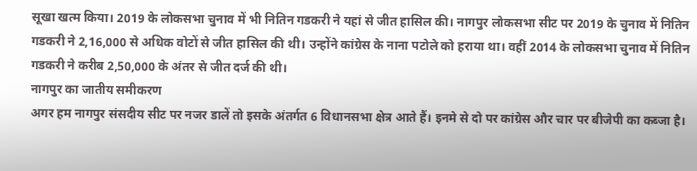सूखा खत्म किया। 2019 के लोकसभा चुनाव में भी नितिन गडकरी ने यहां से जीत हासिल की। नागपुर लोकसभा सीट पर 2019 के चुनाव में नितिन गडकरी ने 2,16,000 से अधिक वोटों से जीत हासिल की थी। उन्होंने कांग्रेस के नाना पटोले को हराया था। वहीं 2014 के लोकसभा चुनाव में नितिन गडकरी ने करीब 2,50,000 के अंतर से जीत दर्ज की थी।
नागपुर का जातीय समीकरण
अगर हम नागपुर संसदीय सीट पर नजर डालें तो इसके अंतर्गत 6 विधानसभा क्षेत्र आते हैं। इनमे से दो पर कांग्रेस और चार पर बीजेपी का कब्जा है।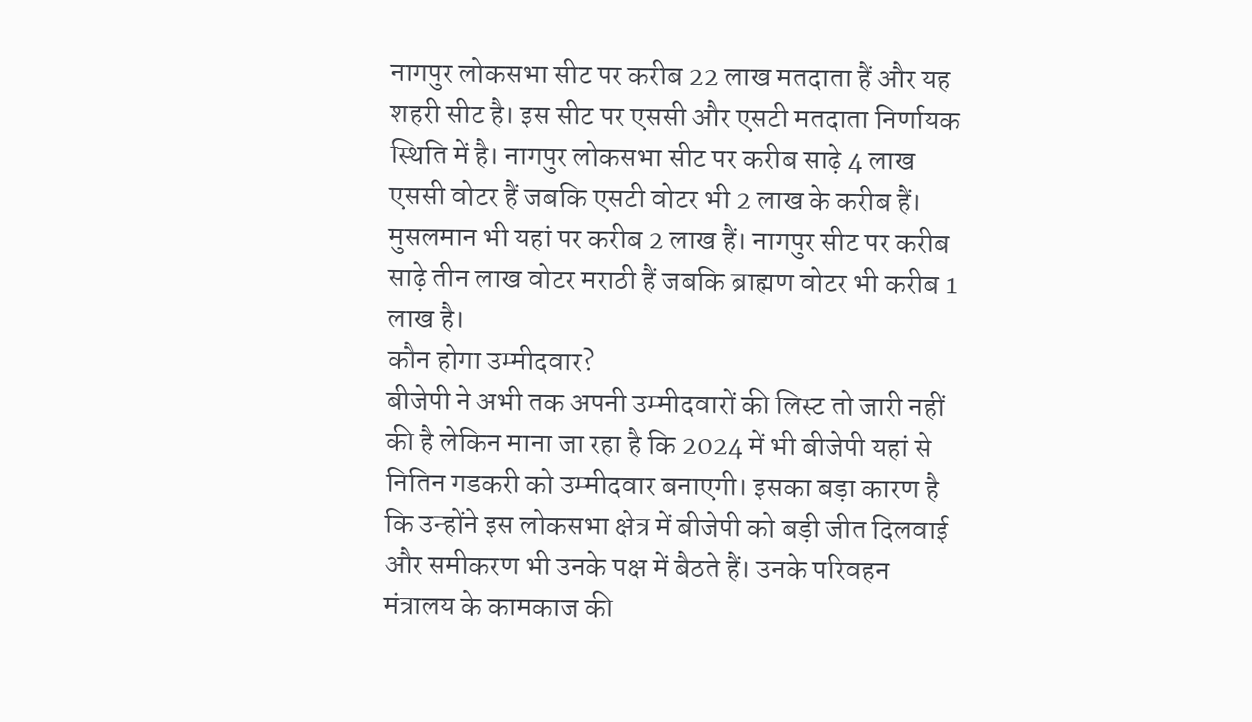नागपुर लोकसभा सीट पर करीब 22 लाख मतदाता हैं और यह शहरी सीट है। इस सीट पर एससी और एसटी मतदाता निर्णायक स्थिति में है। नागपुर लोकसभा सीट पर करीब साढ़े 4 लाख एससी वोटर हैं जबकि एसटी वोटर भी 2 लाख के करीब हैं। मुसलमान भी यहां पर करीब 2 लाख हैं। नागपुर सीट पर करीब साढ़े तीन लाख वोटर मराठी हैं जबकि ब्राह्मण वोटर भी करीब 1 लाख है।
कौन होगा उम्मीदवार?
बीजेपी ने अभी तक अपनी उम्मीदवारों की लिस्ट तो जारी नहीं की है लेकिन माना जा रहा है कि 2024 में भी बीजेपी यहां से नितिन गडकरी को उम्मीदवार बनाएगी। इसका बड़ा कारण है कि उन्होंने इस लोकसभा क्षेत्र में बीजेपी को बड़ी जीत दिलवाई और समीकरण भी उनके पक्ष में बैठते हैं। उनके परिवहन मंत्रालय के कामकाज की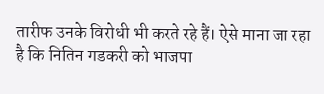तारीफ उनके विरोधी भी करते रहे हैं। ऐसे माना जा रहा है कि नितिन गडकरी को भाजपा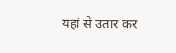यहां से उतार कर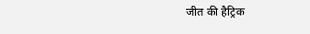जीत की हैट्रिक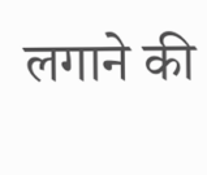लगाने की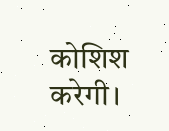कोशिश करेगी।